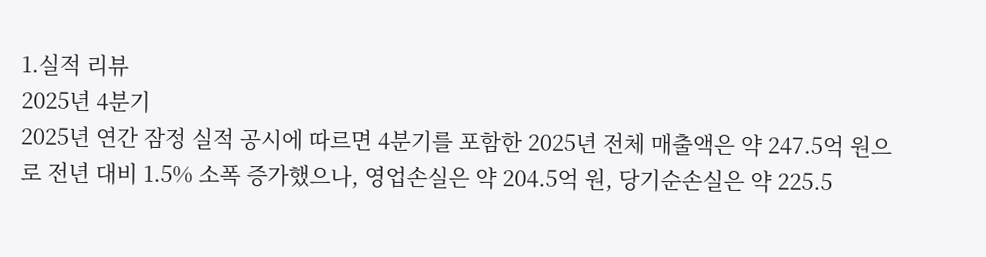1.실적 리뷰
2025년 4분기
2025년 연간 잠정 실적 공시에 따르면 4분기를 포함한 2025년 전체 매출액은 약 247.5억 원으로 전년 대비 1.5% 소폭 증가했으나, 영업손실은 약 204.5억 원, 당기순손실은 약 225.5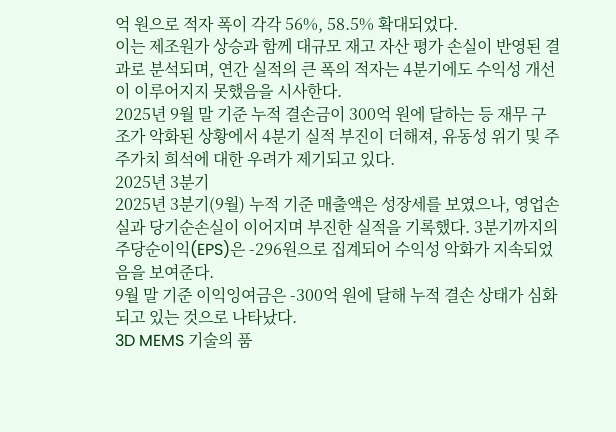억 원으로 적자 폭이 각각 56%, 58.5% 확대되었다.
이는 제조원가 상승과 함께 대규모 재고 자산 평가 손실이 반영된 결과로 분석되며, 연간 실적의 큰 폭의 적자는 4분기에도 수익성 개선이 이루어지지 못했음을 시사한다.
2025년 9월 말 기준 누적 결손금이 300억 원에 달하는 등 재무 구조가 악화된 상황에서 4분기 실적 부진이 더해져, 유동성 위기 및 주주가치 희석에 대한 우려가 제기되고 있다.
2025년 3분기
2025년 3분기(9월) 누적 기준 매출액은 성장세를 보였으나, 영업손실과 당기순손실이 이어지며 부진한 실적을 기록했다. 3분기까지의 주당순이익(EPS)은 -296원으로 집계되어 수익성 악화가 지속되었음을 보여준다.
9월 말 기준 이익잉여금은 -300억 원에 달해 누적 결손 상태가 심화되고 있는 것으로 나타났다.
3D MEMS 기술의 품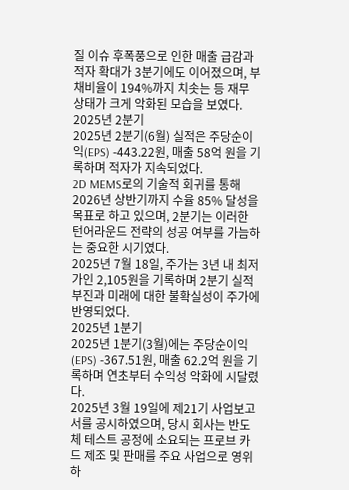질 이슈 후폭풍으로 인한 매출 급감과 적자 확대가 3분기에도 이어졌으며, 부채비율이 194%까지 치솟는 등 재무 상태가 크게 악화된 모습을 보였다.
2025년 2분기
2025년 2분기(6월) 실적은 주당순이익(EPS) -443.22원, 매출 58억 원을 기록하며 적자가 지속되었다.
2D MEMS로의 기술적 회귀를 통해 2026년 상반기까지 수율 85% 달성을 목표로 하고 있으며, 2분기는 이러한 턴어라운드 전략의 성공 여부를 가늠하는 중요한 시기였다.
2025년 7월 18일, 주가는 3년 내 최저가인 2,105원을 기록하며 2분기 실적 부진과 미래에 대한 불확실성이 주가에 반영되었다.
2025년 1분기
2025년 1분기(3월)에는 주당순이익(EPS) -367.51원, 매출 62.2억 원을 기록하며 연초부터 수익성 악화에 시달렸다.
2025년 3월 19일에 제21기 사업보고서를 공시하였으며, 당시 회사는 반도체 테스트 공정에 소요되는 프로브 카드 제조 및 판매를 주요 사업으로 영위하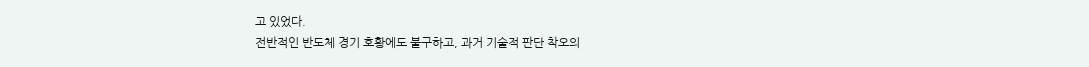고 있었다.
전반적인 반도체 경기 호황에도 불구하고, 과거 기술적 판단 착오의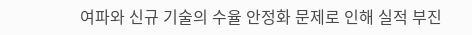여파와 신규 기술의 수율 안정화 문제로 인해 실적 부진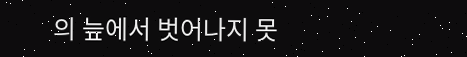의 늪에서 벗어나지 못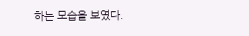하는 모습을 보였다.